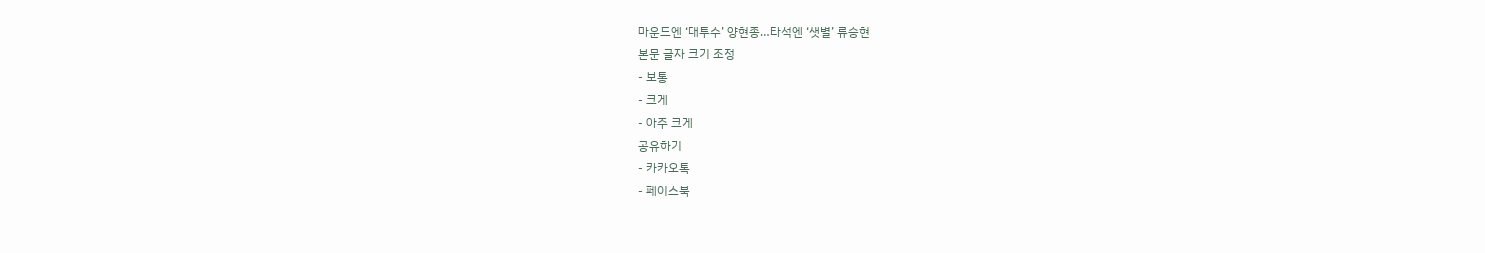마운드엔 ‘대투수’ 양현종…타석엔 ‘샛별’ 류승현
본문 글자 크기 조정
- 보통
- 크게
- 아주 크게
공유하기
- 카카오톡
- 페이스북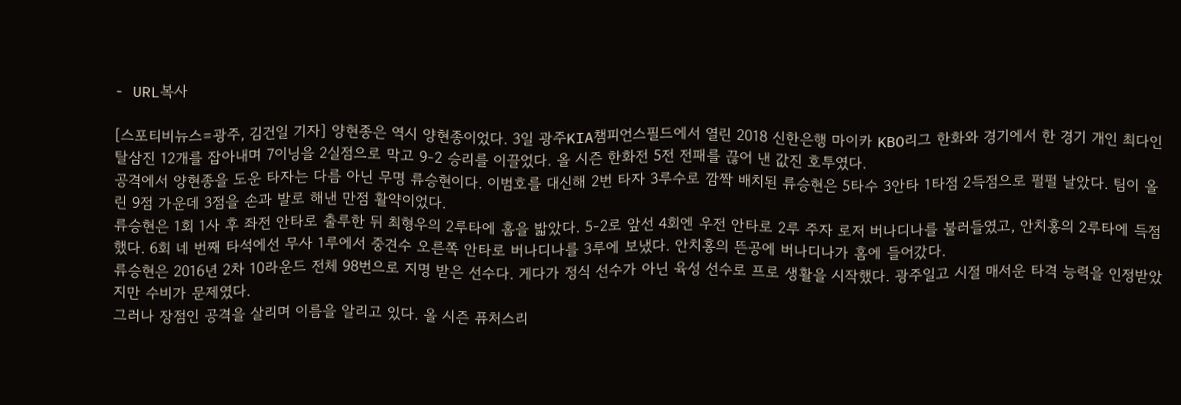- URL복사

[스포티비뉴스=광주, 김건일 기자] 양현종은 역시 양현종이었다. 3일 광주KIA챔피언스필드에서 열린 2018 신한은행 마이카 KBO리그 한화와 경기에서 한 경기 개인 최다인 탈삼진 12개를 잡아내며 7이닝을 2실점으로 막고 9-2 승리를 이끌었다. 올 시즌 한화전 5전 전패를 끊어 낸 값진 호투였다.
공격에서 양현종을 도운 타자는 다름 아닌 무명 류승현이다. 이범호를 대신해 2번 타자 3루수로 깜짝 배치된 류승현은 5타수 3안타 1타점 2득점으로 펄펄 날았다. 팀이 올린 9점 가운데 3점을 손과 발로 해낸 만점 활약이었다.
류승현은 1회 1사 후 좌전 안타로 출루한 뒤 최형우의 2루타에 홈을 밟았다. 5-2로 앞선 4회엔 우전 안타로 2루 주자 로저 버나디나를 불러들였고, 안치홍의 2루타에 득점했다. 6회 네 번째 타석에선 무사 1루에서 중견수 오른쪽 안타로 버나디나를 3루에 보냈다. 안치홍의 뜬공에 버나디나가 홈에 들어갔다.
류승현은 2016년 2차 10라운드 전체 98번으로 지명 받은 선수다. 게다가 정식 선수가 아닌 육성 선수로 프로 생활을 시작했다. 광주일고 시절 매서운 타격 능력을 인정받았지만 수비가 문제였다.
그러나 장점인 공격을 살리며 이름을 알리고 있다. 올 시즌 퓨처스리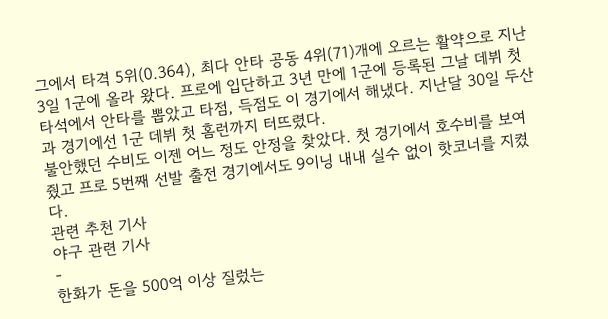그에서 타격 5위(0.364), 최다 안타 공동 4위(71)개에 오르는 활약으로 지난 3일 1군에 올라 왔다. 프로에 입단하고 3년 만에 1군에 등록된 그날 데뷔 첫 타석에서 안타를 뽑았고 타점, 득점도 이 경기에서 해냈다. 지난달 30일 두산과 경기에선 1군 데뷔 첫 홈런까지 터뜨렸다.
불안했던 수비도 이젠 어느 정도 안정을 찾았다. 첫 경기에서 호수비를 보여 줬고 프로 5번째 선발 출전 경기에서도 9이닝 내내 실수 없이 핫코너를 지켰다.
관련 추천 기사
야구 관련 기사
-
한화가 돈을 500억 이상 질렀는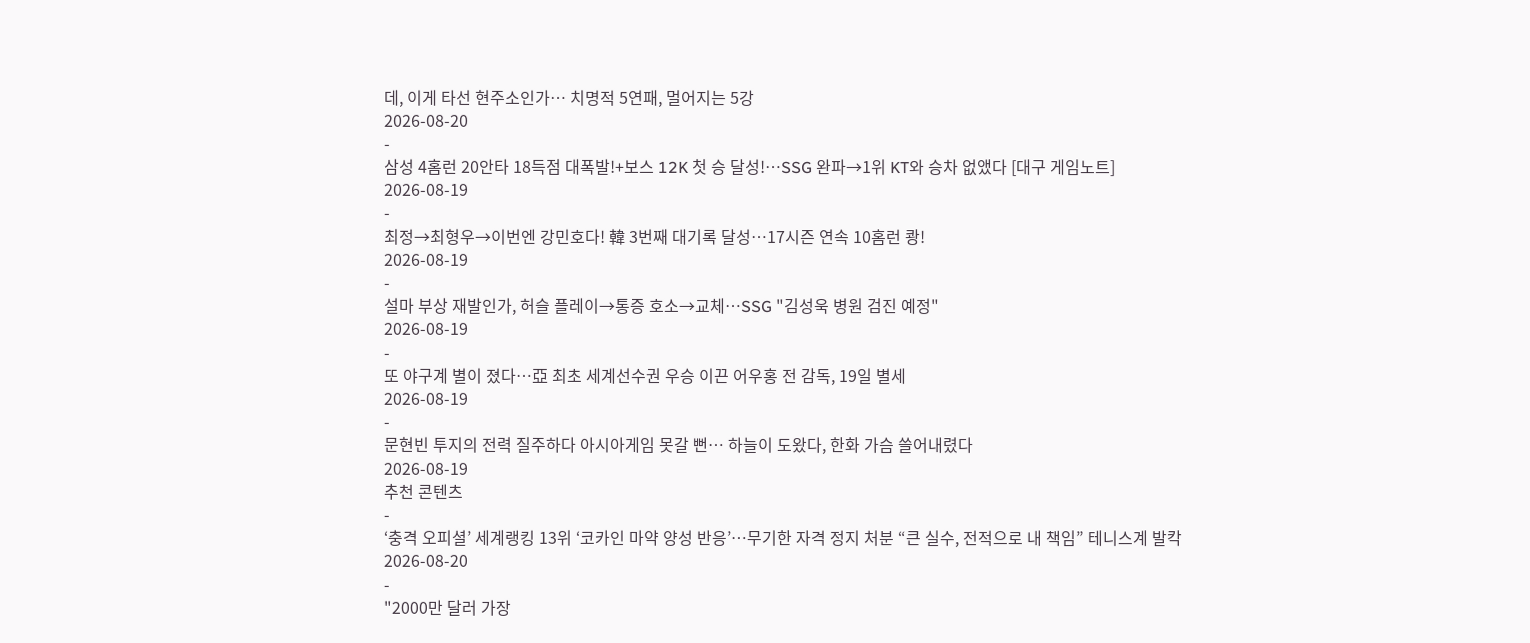데, 이게 타선 현주소인가… 치명적 5연패, 멀어지는 5강
2026-08-20
-
삼성 4홈런 20안타 18득점 대폭발!+보스 12K 첫 승 달성!…SSG 완파→1위 KT와 승차 없앴다 [대구 게임노트]
2026-08-19
-
최정→최형우→이번엔 강민호다! 韓 3번째 대기록 달성…17시즌 연속 10홈런 쾅!
2026-08-19
-
설마 부상 재발인가, 허슬 플레이→통증 호소→교체…SSG "김성욱 병원 검진 예정"
2026-08-19
-
또 야구계 별이 졌다…亞 최초 세계선수권 우승 이끈 어우홍 전 감독, 19일 별세
2026-08-19
-
문현빈 투지의 전력 질주하다 아시아게임 못갈 뻔… 하늘이 도왔다, 한화 가슴 쓸어내렸다
2026-08-19
추천 콘텐츠
-
‘충격 오피셜’ 세계랭킹 13위 ‘코카인 마약 양성 반응’…무기한 자격 정지 처분 “큰 실수, 전적으로 내 책임” 테니스계 발칵
2026-08-20
-
"2000만 달러 가장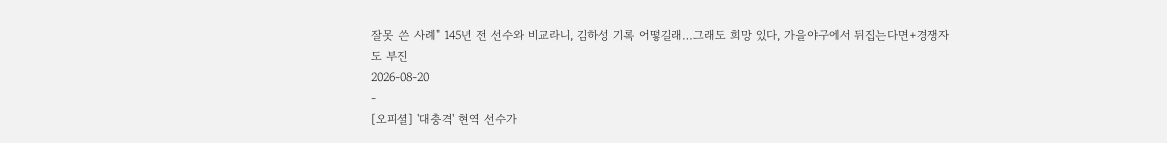잘못 쓴 사례" 145년 전 선수와 비교라니, 김하성 기록 어떻길래…그래도 희망 있다, 가을야구에서 뒤집는다면+경쟁자도 부진
2026-08-20
-
[오피셜] '대충격' 현역 선수가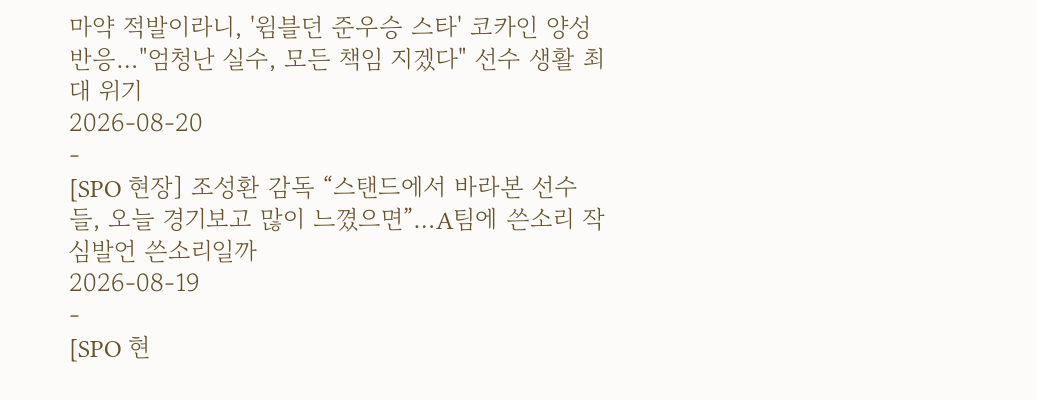마약 적발이라니, '윔블던 준우승 스타' 코카인 양성 반응…"엄청난 실수, 모든 책임 지겠다" 선수 생활 최대 위기
2026-08-20
-
[SPO 현장] 조성환 감독 “스탠드에서 바라본 선수들, 오늘 경기보고 많이 느꼈으면”…A팀에 쓴소리 작심발언 쓴소리일까
2026-08-19
-
[SPO 현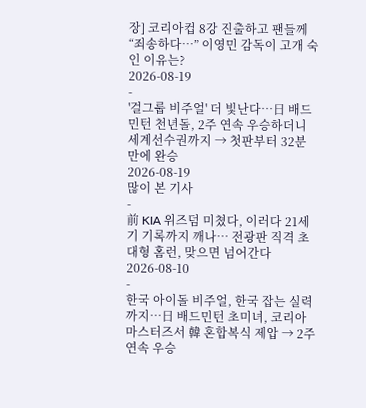장] 코리아컵 8강 진출하고 팬들께 “죄송하다…” 이영민 감독이 고개 숙인 이유는?
2026-08-19
-
'걸그룹 비주얼' 더 빛난다…日 배드민턴 천년돌, 2주 연속 우승하더니 세계선수권까지 → 첫판부터 32분 만에 완승
2026-08-19
많이 본 기사
-
前 KIA 위즈덤 미쳤다, 이러다 21세기 기록까지 깨나… 전광판 직격 초대형 홈런, 맞으면 넘어간다
2026-08-10
-
한국 아이돌 비주얼, 한국 잡는 실력까지…日 배드민턴 초미녀, 코리아마스터즈서 韓 혼합복식 제압 → 2주 연속 우승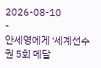2026-08-10
-
안세영에게 '세계선수권 5회 메달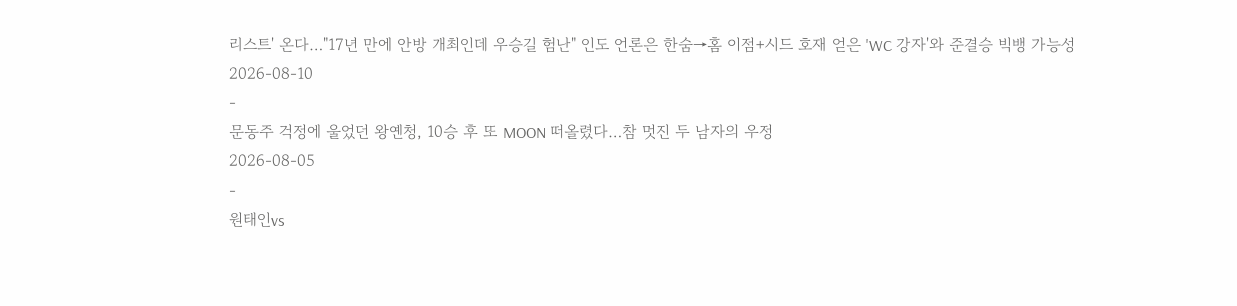리스트' 온다…"17년 만에 안방 개최인데 우승길 험난" 인도 언론은 한숨→홈 이점+시드 호재 얻은 'WC 강자'와 준결승 빅뱅 가능성
2026-08-10
-
문동주 걱정에 울었던 왕옌청, 10승 후 또 MOON 떠올렸다…참 멋진 두 남자의 우정
2026-08-05
-
원태인vs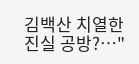김백산 치열한 진실 공방?…"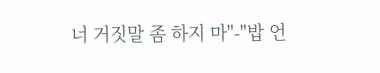너 거짓말 좀 하지 마"-"밥 언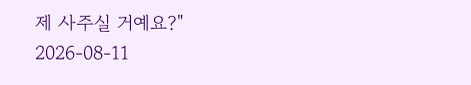제 사주실 거예요?"
2026-08-11